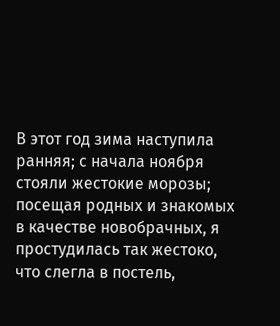В этот год зима наступила ранняя; с начала ноября стояли жестокие морозы; посещая родных и знакомых в качестве новобрачных, я простудилась так жестоко, что слегла в постель,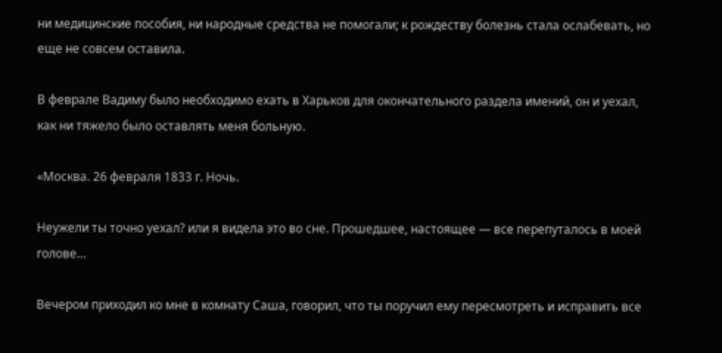ни медицинские пособия, ни народные средства не помогали; к рождеству болезнь стала ослабевать, но еще не совсем оставила.

В феврале Вадиму было необходимо ехать в Харьков для окончательного раздела имений, он и уехал, как ни тяжело было оставлять меня больную.

«Москва. 26 февраля 1833 г. Ночь.

Неужели ты точно уехал? или я видела это во сне. Прошедшее, настоящее — все перепуталось в моей голове…

Вечером приходил ко мне в комнату Саша, говорил, что ты поручил ему пересмотреть и исправить все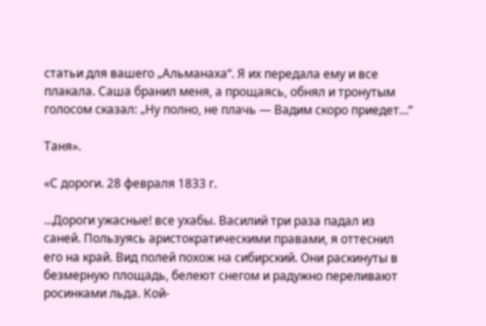статьи для вашего „Альманаха“. Я их передала ему и все плакала. Саша бранил меня, а прощаясь, обнял и тронутым голосом сказал: „Ну полно, не плачь — Вадим скоро приедет…“

Таня».

«С дороги. 28 февраля 1833 г.

…Дороги ужасные! все ухабы. Василий три раза падал из саней. Пользуясь аристократическими правами, я оттеснил его на край. Вид полей похож на сибирский. Они раскинуты в безмерную площадь, белеют снегом и радужно переливают росинками льда. Кой-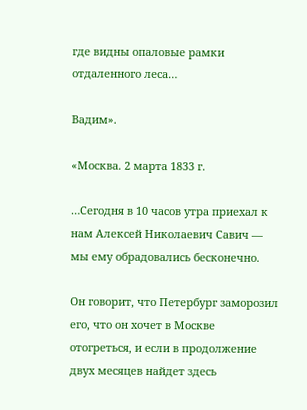где видны опаловые рамки отдаленного леса…

Вадим».

«Москва. 2 марта 1833 г.

…Сегодня в 10 часов утра приехал к нам Алексей Николаевич Савич — мы ему обрадовались бесконечно.

Он говорит, что Петербург заморозил его, что он хочет в Москве отогреться, и если в продолжение двух месяцев найдет здесь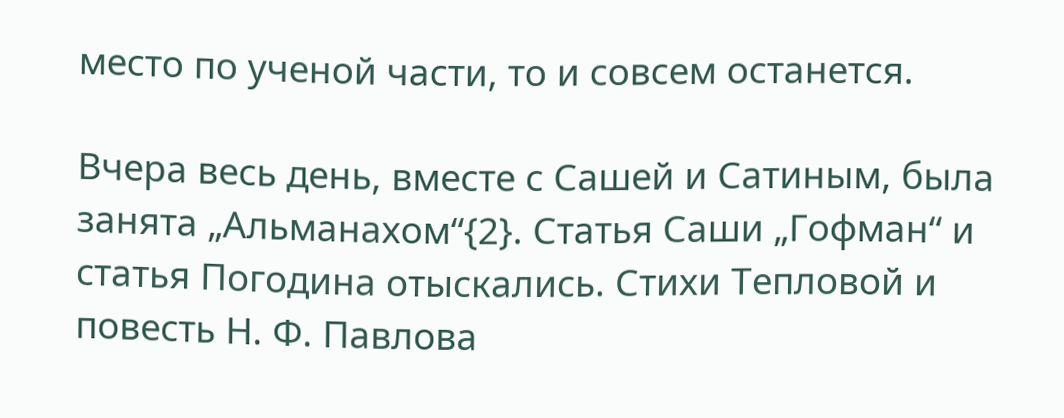место по ученой части, то и совсем останется.

Вчера весь день, вместе с Сашей и Сатиным, была занята „Альманахом“{2}. Статья Саши „Гофман“ и статья Погодина отыскались. Стихи Тепловой и повесть Н. Ф. Павлова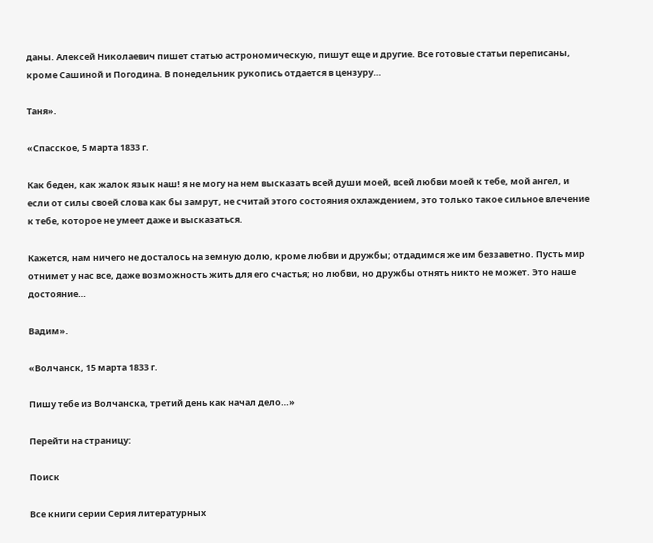даны. Алексей Николаевич пишет статью астрономическую, пишут еще и другие. Все готовые статьи переписаны, кроме Сашиной и Погодина. В понедельник рукопись отдается в цензуру…

Таня».

«Спасское, 5 марта 1833 г.

Как беден, как жалок язык наш! я не могу на нем высказать всей души моей, всей любви моей к тебе, мой ангел, и если от силы своей слова как бы замрут, не считай этого состояния охлаждением, это только такое сильное влечение к тебе, которое не умеет даже и высказаться.

Кажется, нам ничего не досталось на земную долю, кроме любви и дружбы; отдадимся же им беззаветно. Пусть мир отнимет у нас все, даже возможность жить для его счастья; но любви, но дружбы отнять никто не может. Это наше достояние…

Вадим».

«Волчанск, 15 марта 1833 г.

Пишу тебе из Волчанска, третий день как начал дело…»

Перейти на страницу:

Поиск

Все книги серии Серия литературных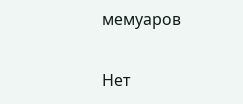мемуаров

Нет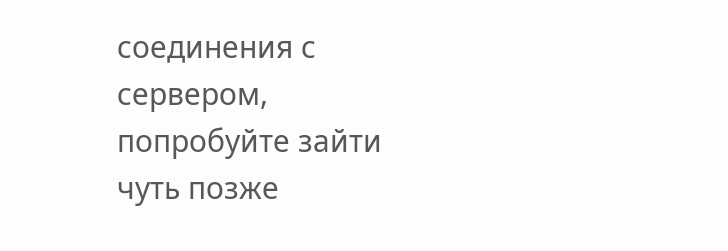соединения с сервером, попробуйте зайти чуть позже